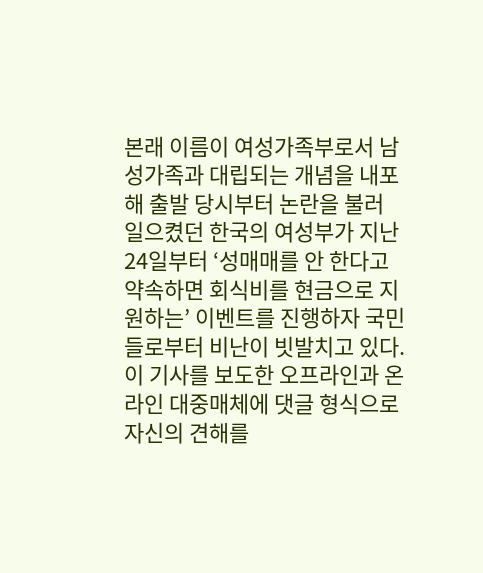본래 이름이 여성가족부로서 남성가족과 대립되는 개념을 내포해 출발 당시부터 논란을 불러 일으켰던 한국의 여성부가 지난 24일부터 ‘성매매를 안 한다고 약속하면 회식비를 현금으로 지원하는’ 이벤트를 진행하자 국민들로부터 비난이 빗발치고 있다. 이 기사를 보도한 오프라인과 온라인 대중매체에 댓글 형식으로 자신의 견해를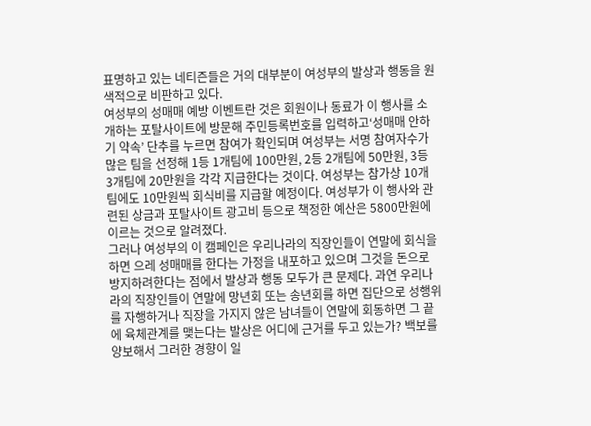표명하고 있는 네티즌들은 거의 대부분이 여성부의 발상과 행동을 원색적으로 비판하고 있다.
여성부의 성매매 예방 이벤트란 것은 회원이나 동료가 이 행사를 소개하는 포탈사이트에 방문해 주민등록번호를 입력하고‘성매매 안하기 약속’ 단추를 누르면 참여가 확인되며 여성부는 서명 참여자수가 많은 팀을 선정해 1등 1개팀에 100만원, 2등 2개팀에 50만원, 3등 3개팀에 20만원을 각각 지급한다는 것이다. 여성부는 참가상 10개팀에도 10만원씩 회식비를 지급할 예정이다. 여성부가 이 행사와 관련된 상금과 포탈사이트 광고비 등으로 책정한 예산은 5800만원에 이르는 것으로 알려졌다.
그러나 여성부의 이 캠페인은 우리나라의 직장인들이 연말에 회식을 하면 으레 성매매를 한다는 가정을 내포하고 있으며 그것을 돈으로 방지하려한다는 점에서 발상과 행동 모두가 큰 문제다. 과연 우리나라의 직장인들이 연말에 망년회 또는 송년회를 하면 집단으로 성행위를 자행하거나 직장을 가지지 않은 남녀들이 연말에 회동하면 그 끝에 육체관계를 맺는다는 발상은 어디에 근거를 두고 있는가? 백보를 양보해서 그러한 경향이 일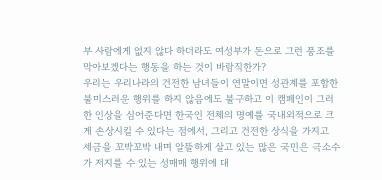부 사람에게 없지 않다 하더라도 여성부가 돈으로 그런 풍조를 막아보겠다는 행동을 하는 것이 바람직한가?
우리는 우리나라의 건전한 남녀들이 연말이면 성관계를 포함한 불미스러운 행위를 하지 않음에도 불구하고 이 캠페인이 그러한 인상을 심어준다면 한국인 전체의 명예를 국내외적으로 크게 손상시킬 수 있다는 점에서, 그리고 건전한 상식을 가지고 세금을 꼬박꼬박 내며 알뜰하게 살고 있는 많은 국민은 극소수가 저지를 수 있는 성매매 행위에 대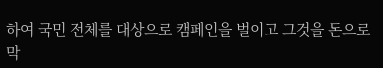하여 국민 전체를 대상으로 캠페인을 벌이고 그것을 돈으로 막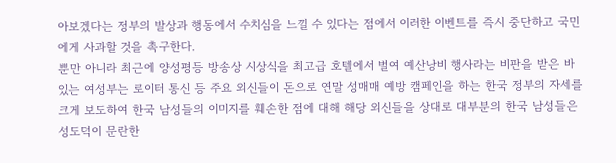아보겠다는 정부의 발상과 행동에서 수치심을 느낄 수 있다는 점에서 이러한 이벤트를 즉시 중단하고 국민에게 사과할 것을 촉구한다.
뿐만 아니라 최근에 양성평등 방송상 시상식을 최고급 호텔에서 벌여 예산낭비 행사라는 비판을 받은 바 있는 여성부는 로이터 통신 등 주요 외신들이 돈으로 연말 성매매 예방 캠페인을 하는 한국 정부의 자세를 크게 보도하여 한국 남성들의 이미지를 훼손한 점에 대해 해당 외신들을 상대로 대부분의 한국 남성들은 성도덕이 문란한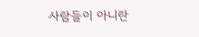사람들이 아니란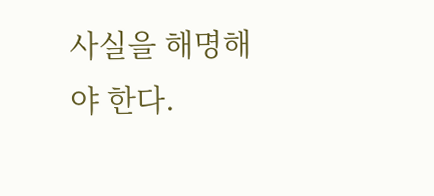사실을 해명해야 한다.